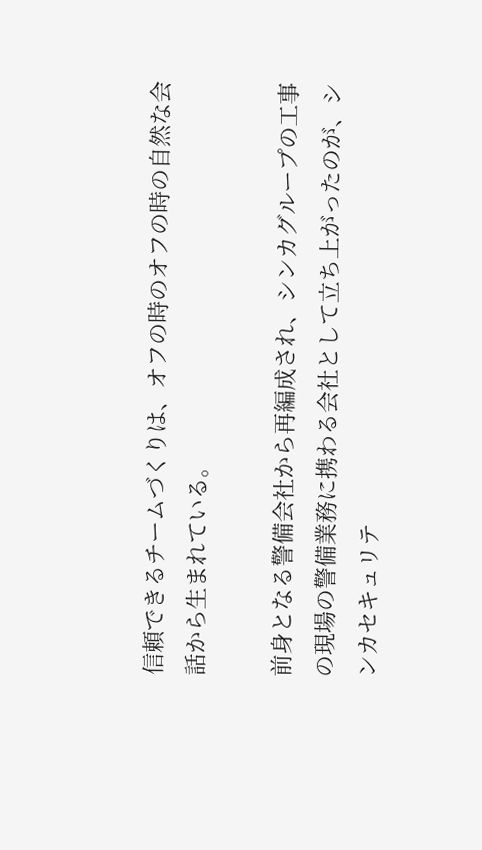信頼できるチームづくりは、オフの時のオフの時の自然な会話から生まれている。

前身となる警備会社から再編成され、シンカグループの工事の現場の警備業務に携わる会社として立ち上がったのが、シンカセキュリテ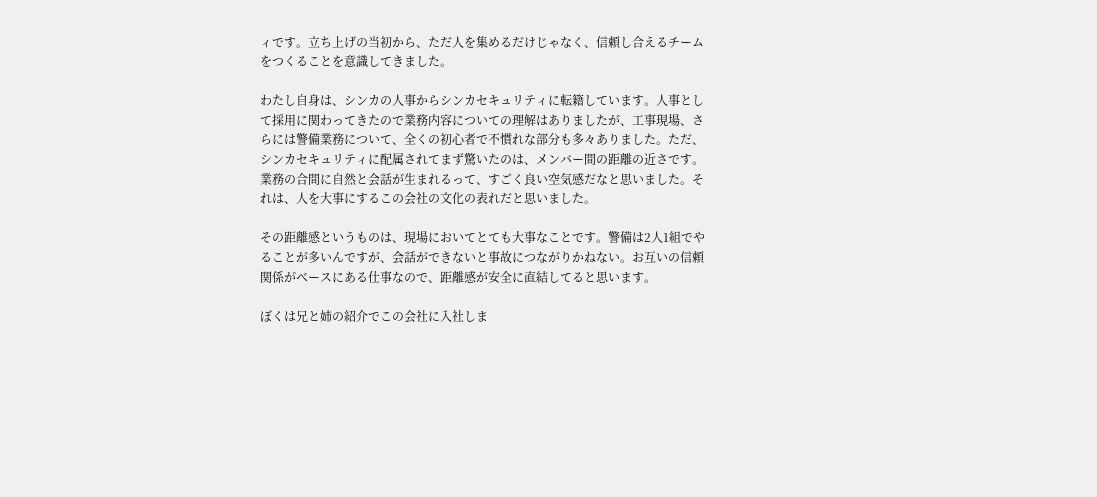ィです。立ち上げの当初から、ただ人を集めるだけじゃなく、信頼し合えるチームをつくることを意識してきました。

わたし自身は、シンカの人事からシンカセキュリティに転籍しています。人事として採用に関わってきたので業務内容についての理解はありましたが、工事現場、さらには警備業務について、全くの初心者で不慣れな部分も多々ありました。ただ、シンカセキュリティに配属されてまず驚いたのは、メンバー間の距離の近さです。業務の合間に自然と会話が生まれるって、すごく良い空気感だなと思いました。それは、人を大事にするこの会社の文化の表れだと思いました。

その距離感というものは、現場においてとても大事なことです。警備は2人1組でやることが多いんですが、会話ができないと事故につながりかねない。お互いの信頼関係がベースにある仕事なので、距離感が安全に直結してると思います。

ぼくは兄と姉の紹介でこの会社に入社しま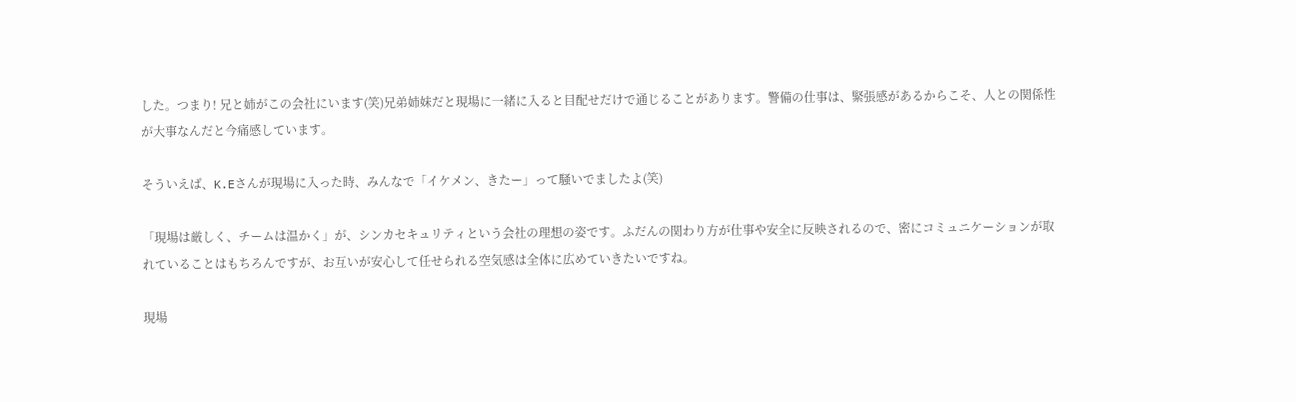した。つまり! 兄と姉がこの会社にいます(笑)兄弟姉妹だと現場に一緒に入ると目配せだけで通じることがあります。警備の仕事は、緊張感があるからこそ、人との関係性が大事なんだと今痛感しています。

そういえば、K.Eさんが現場に入った時、みんなで「イケメン、きたー」って騒いでましたよ(笑)

「現場は厳しく、チームは温かく」が、シンカセキュリティという会社の理想の姿です。ふだんの関わり方が仕事や安全に反映されるので、密にコミュニケーションが取れていることはもちろんですが、お互いが安心して任せられる空気感は全体に広めていきたいですね。

現場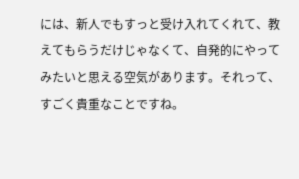には、新人でもすっと受け入れてくれて、教えてもらうだけじゃなくて、自発的にやってみたいと思える空気があります。それって、すごく貴重なことですね。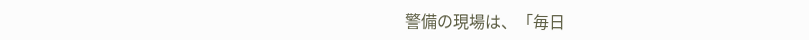警備の現場は、「毎日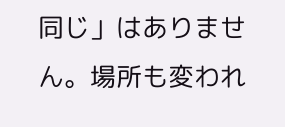同じ」はありません。場所も変われ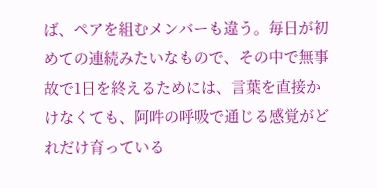ば、ペアを組むメンバーも違う。毎日が初めての連続みたいなもので、その中で無事故で1日を終えるためには、言葉を直接かけなくても、阿吽の呼吸で通じる感覚がどれだけ育っている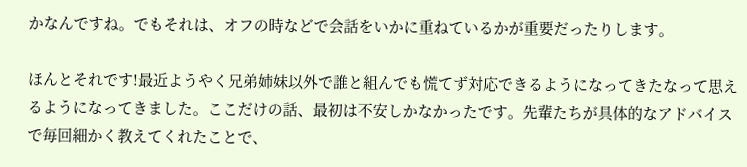かなんですね。でもそれは、オフの時などで会話をいかに重ねているかが重要だったりします。

ほんとそれです!最近ようやく兄弟姉妹以外で誰と組んでも慌てず対応できるようになってきたなって思えるようになってきました。ここだけの話、最初は不安しかなかったです。先輩たちが具体的なアドバイスで毎回細かく教えてくれたことで、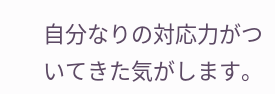自分なりの対応力がついてきた気がします。